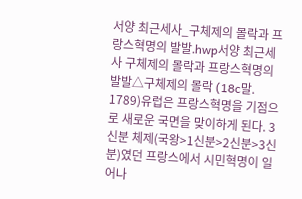서양 최근세사_구체제의 몰락과 프랑스혁명의 발발.hwp서양 최근세사 구체제의 몰락과 프랑스혁명의 발발△구체제의 몰락 (18c말. 1789)유럽은 프랑스혁명을 기점으로 새로운 국면을 맞이하게 된다. 3신분 체제(국왕>1신분>2신분>3신분)였던 프랑스에서 시민혁명이 일어나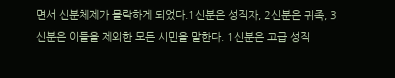면서 신분체제가 몰락하게 되었다.1신분은 성직자, 2신분은 귀족, 3신분은 이들을 제외한 모든 시민을 말한다. 1신분은 고급 성직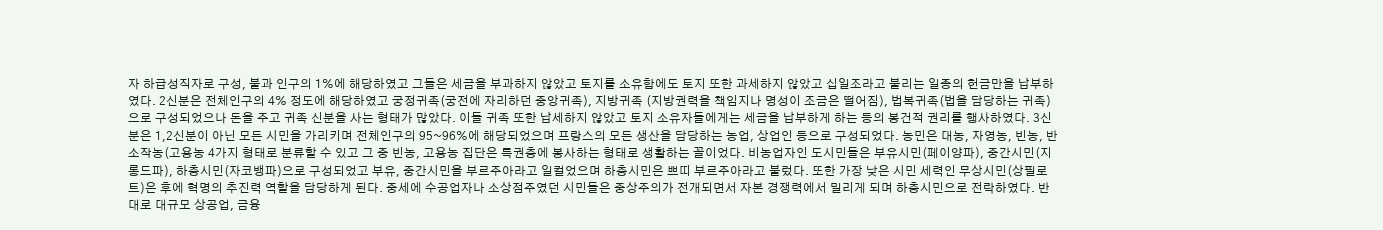자 하급성직자로 구성, 불과 인구의 1%에 해당하였고 그들은 세금을 부과하지 않았고 토지를 소유함에도 토지 또한 과세하지 않았고 십일조라고 불리는 일종의 헌금만을 납부하였다. 2신분은 전체인구의 4% 정도에 해당하였고 궁정귀족(궁전에 자리하던 중앙귀족), 지방귀족 (지방권력을 책임지나 명성이 조금은 떨어짐), 법복귀족(법을 담당하는 귀족)으로 구성되었으나 돈을 주고 귀족 신분을 사는 형태가 많았다. 이들 귀족 또한 납세하지 않았고 토지 소유자들에게는 세금을 납부하게 하는 등의 봉건적 권리를 행사하였다. 3신분은 1,2신분이 아닌 모든 시민을 가리키며 전체인구의 95~96%에 해당되었으며 프랑스의 모든 생산을 담당하는 농업, 상업인 등으로 구성되었다. 농민은 대농, 자영농, 빈농, 반소작농(고용농 4가지 형태로 분류할 수 있고 그 중 빈농, 고용농 집단은 특권층에 봉사하는 형태로 생활하는 꼴이었다. 비농업자인 도시민들은 부유시민(페이양파), 중간시민(지롱드파), 하층시민(자코뱅파)으로 구성되었고 부유, 중간시민을 부르주아라고 일컬었으며 하층시민은 쁘띠 부르주아라고 불렀다. 또한 가장 낮은 시민 세력인 무상시민(상필로트)은 후에 혁명의 추진력 역할을 담당하게 된다. 중세에 수공업자나 소상점주였던 시민들은 중상주의가 전개되면서 자본 경쟁력에서 밀리게 되며 하층시민으로 전락하였다. 반대로 대규모 상공업, 금융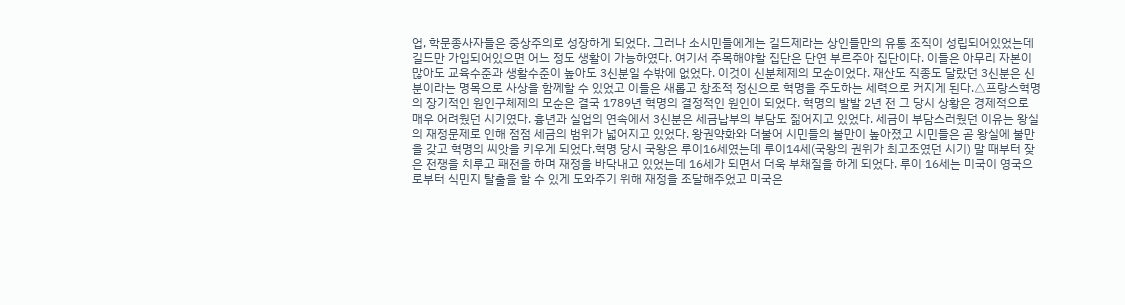업, 학문종사자들은 중상주의로 성장하게 되었다. 그러나 소시민들에게는 길드제라는 상인들만의 유통 조직이 성립되어있었는데 길드만 가입되어있으면 어느 정도 생활이 가능하였다. 여기서 주목해야할 집단은 단연 부르주아 집단이다. 이들은 아무리 자본이 많아도 교육수준과 생활수준이 높아도 3신분일 수밖에 없었다. 이것이 신분체제의 모순이었다. 재산도 직종도 달랐던 3신분은 신분이라는 명목으로 사상을 함께할 수 있었고 이들은 새롭고 창조적 정신으로 혁명을 주도하는 세력으로 커지게 된다.△프랑스혁명의 장기적인 원인구체제의 모순은 결국 1789년 혁명의 결정적인 원인이 되었다. 혁명의 발발 2년 전 그 당시 상황은 경제적으로 매우 어려웠던 시기였다. 흉년과 실업의 연속에서 3신분은 세금납부의 부담도 짊어지고 있었다. 세금이 부담스러웠던 이유는 왕실의 재정문제로 인해 점점 세금의 범위가 넓어지고 있었다. 왕권약화와 더불어 시민들의 불만이 높아졌고 시민들은 곧 왕실에 불만을 갖고 혁명의 씨앗을 키우게 되었다.혁명 당시 국왕은 루이16세였는데 루이14세(국왕의 권위가 최고조였던 시기) 말 때부터 잦은 전쟁을 치루고 패전을 하며 재정을 바닥내고 있었는데 16세가 되면서 더욱 부채질을 하게 되었다. 루이 16세는 미국이 영국으로부터 식민지 탈출을 할 수 있게 도와주기 위해 재정을 조달해주었고 미국은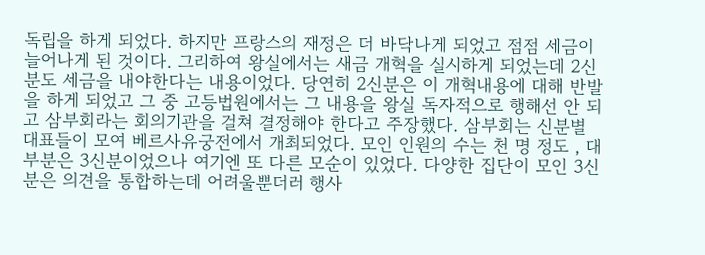독립을 하게 되었다. 하지만 프랑스의 재정은 더 바닥나게 되었고 점점 세금이 늘어나게 된 것이다. 그리하여 왕실에서는 새금 개혁을 실시하게 되었는데 2신분도 세금을 내야한다는 내용이었다. 당연히 2신분은 이 개혁내용에 대해 반발을 하게 되었고 그 중 고등법원에서는 그 내용을 왕실 독자적으로 행해선 안 되고 삼부회라는 회의기관을 걸쳐 결정해야 한다고 주장했다. 삼부회는 신분별 대표들이 모여 베르사유궁전에서 개최되었다. 모인 인원의 수는 천 명 정도 , 대부분은 3신분이었으나 여기엔 또 다른 모순이 있었다. 다양한 집단이 모인 3신분은 의견을 통합하는데 어려울뿐더러 행사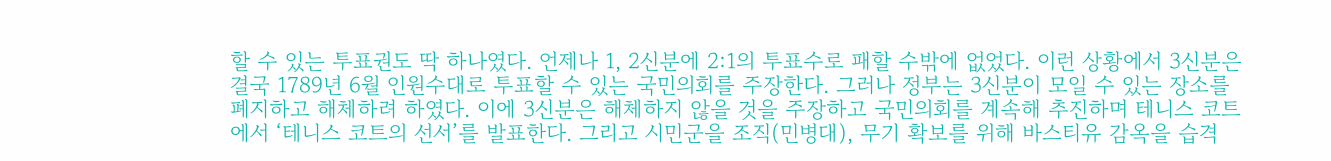할 수 있는 투표권도 딱 하나였다. 언제나 1, 2신분에 2:1의 투표수로 패할 수밖에 없었다. 이런 상황에서 3신분은 결국 1789년 6월 인원수대로 투표할 수 있는 국민의회를 주장한다. 그러나 정부는 3신분이 모일 수 있는 장소를 폐지하고 해체하려 하였다. 이에 3신분은 해체하지 않을 것을 주장하고 국민의회를 계속해 추진하며 테니스 코트에서 ‘테니스 코트의 선서’를 발표한다. 그리고 시민군을 조직(민병대), 무기 확보를 위해 바스티유 감옥을 습격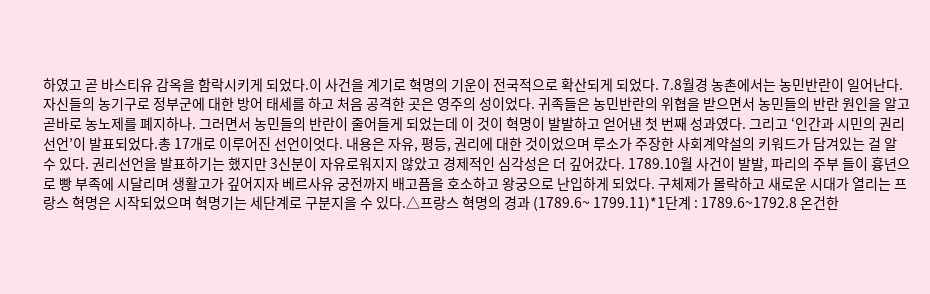하였고 곧 바스티유 감옥을 함락시키게 되었다.이 사건을 계기로 혁명의 기운이 전국적으로 확산되게 되었다. 7.8월경 농촌에서는 농민반란이 일어난다. 자신들의 농기구로 정부군에 대한 방어 태세를 하고 처음 공격한 곳은 영주의 성이었다. 귀족들은 농민반란의 위협을 받으면서 농민들의 반란 원인을 알고 곧바로 농노제를 폐지하나. 그러면서 농민들의 반란이 줄어들게 되었는데 이 것이 혁명이 발발하고 얻어낸 첫 번째 성과였다. 그리고 ‘인간과 시민의 권리선언’이 발표되었다.총 17개로 이루어진 선언이엇다. 내용은 자유, 평등, 권리에 대한 것이었으며 루소가 주장한 사회계약설의 키워드가 담겨있는 걸 알 수 있다. 권리선언을 발표하기는 했지만 3신분이 자유로워지지 않았고 경제적인 심각성은 더 깊어갔다. 1789.10월 사건이 발발, 파리의 주부 들이 흉년으로 빵 부족에 시달리며 생활고가 깊어지자 베르사유 궁전까지 배고픔을 호소하고 왕궁으로 난입하게 되었다. 구체제가 몰락하고 새로운 시대가 열리는 프랑스 혁명은 시작되었으며 혁명기는 세단계로 구분지을 수 있다.△프랑스 혁명의 경과 (1789.6~ 1799.11)*1단계 : 1789.6~1792.8 온건한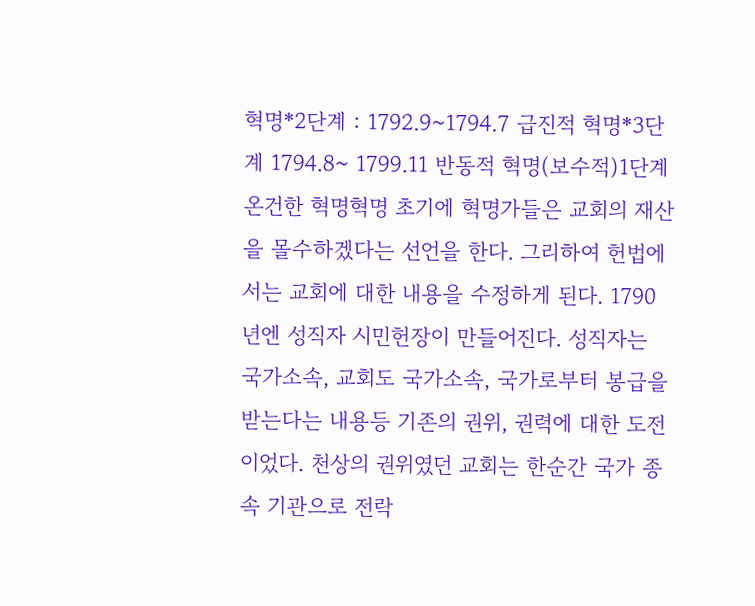혁명*2단계 : 1792.9~1794.7 급진적 혁명*3단계 1794.8~ 1799.11 반동적 혁명(보수적)1단계 온건한 혁명혁명 초기에 혁명가들은 교회의 재산을 몰수하겠다는 선언을 한다. 그리하여 헌법에서는 교회에 대한 내용을 수정하게 된다. 1790년엔 성직자 시민헌장이 만들어진다. 성직자는 국가소속, 교회도 국가소속, 국가로부터 봉급을 받는다는 내용등 기존의 권위, 권력에 대한 도전이었다. 천상의 권위였던 교회는 한순간 국가 종속 기관으로 전락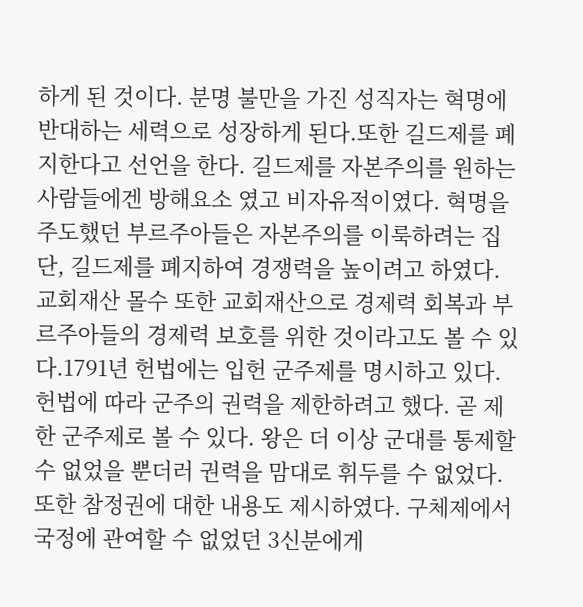하게 된 것이다. 분명 불만을 가진 성직자는 혁명에 반대하는 세력으로 성장하게 된다.또한 길드제를 폐지한다고 선언을 한다. 길드제를 자본주의를 원하는 사람들에겐 방해요소 였고 비자유적이였다. 혁명을 주도했던 부르주아들은 자본주의를 이룩하려는 집단, 길드제를 폐지하여 경쟁력을 높이려고 하였다. 교회재산 몰수 또한 교회재산으로 경제력 회복과 부르주아들의 경제력 보호를 위한 것이라고도 볼 수 있다.1791년 헌법에는 입헌 군주제를 명시하고 있다. 헌법에 따라 군주의 권력을 제한하려고 했다. 곧 제한 군주제로 볼 수 있다. 왕은 더 이상 군대를 통제할 수 없었을 뿐더러 권력을 맘대로 휘두를 수 없었다. 또한 참정권에 대한 내용도 제시하였다. 구체제에서 국정에 관여할 수 없었던 3신분에게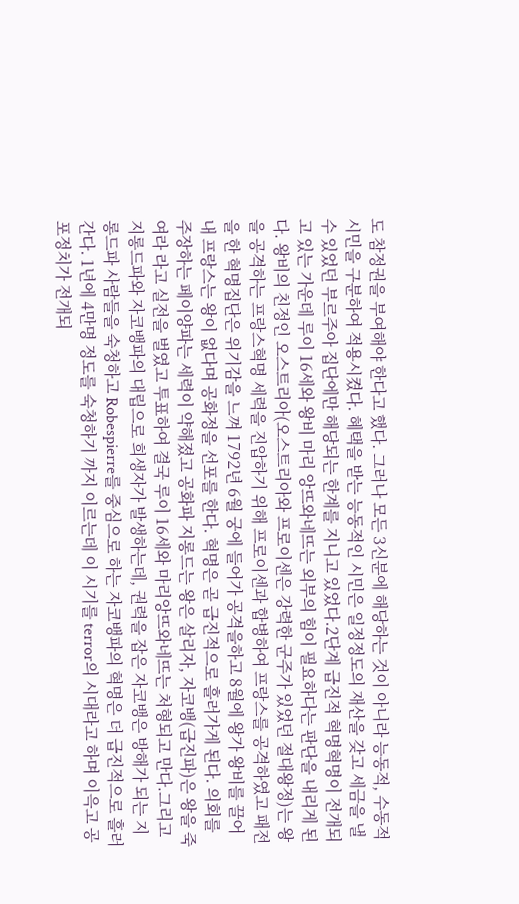도 참정권을 부여해야 한다고 했다. 그러나 모든 3신분에 해당하는 것이 아니라 능동적, 수동적 시민을 구분하여 적용시켰다. 혜택을 받는 능동적인 시민은 일정정도의 재산을 갖고 세금을 낼 수 있었던 부르주아 집단에만 해당되는 한계를 지니고 있었다.2단계 급진적 혁명혁명이 전개되고 있는 가운데 루이 16세와 왕비 마리 앙뜨와네뜨는 외부의 힘이 필요하다는 판단을 내리게 된다. 왕비의 친정인 오스트리아(오스트리아와 프로이센은 강력한 군주가 있었던 절대왕정)는 왕을 공격하는 프랑스혁명 세력을 진압하기 위해 프로이센과 합병하여 프랑스를 공격하였고 패전을 한 혁명집단은 위기감을 느껴 1792년 6월 궁에 들어가 공격을하고 8월에 왕가 왕비를 끌어내 프랑스는 왕이 없다며 공화정을 선포를 한다. 혁명은 곧 급진적으로 흘러가게 된다. 의회를 주장하는 페이양파는 세력이 약해졌고 공화파 지롱드는 왕은 살리자, 자코뱅(급진파)은 왕을 죽여라 라고 실전을 벌였고 투표하여 결국 루이 16세와 마리앙뜨와네뜨는 처형되고 만다.그리고 지롱드파와 자코뱅파의 대립으로 희생자가 발생하는데, 권력을 잡은 자코뱅은 방해가 되는 지롱드파 사람들을 숙청하고 Robespierre를 중심으로 하는 자코뱅파의 혁명은 더 급진적으로 흘러간다. 1년에 4만명 정도를 숙청하기 까지 이르는데 이 시기를 terror의 시대라고 하며 이윽고 공포정치가 전개되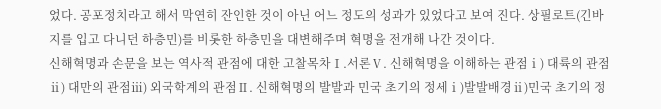었다. 공포정치라고 해서 막연히 잔인한 것이 아닌 어느 정도의 성과가 있었다고 보여 진다. 상필로트(긴바지를 입고 다니던 하층민)를 비롯한 하층민을 대변해주며 혁명을 전개해 나간 것이다.
신해혁명과 손문을 보는 역사적 관점에 대한 고찰목차Ⅰ.서론Ⅴ. 신해혁명을 이해하는 관점ⅰ) 대륙의 관점ⅱ) 대만의 관점ⅲ) 외국학계의 관점Ⅱ. 신해혁명의 발발과 민국 초기의 정세ⅰ)발발배경ⅱ)민국 초기의 정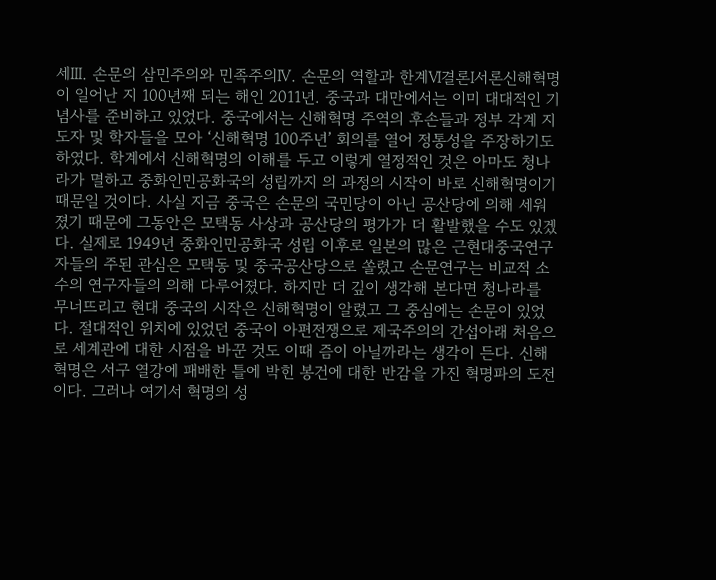세Ⅲ. 손문의 삼민주의와 민족주의Ⅳ. 손문의 역할과 한계Ⅵ결론Ⅰ서론신해혁명이 일어난 지 100년째 되는 해인 2011년. 중국과 대만에서는 이미 대대적인 기념사를 준비하고 있었다. 중국에서는 신해혁명 주역의 후손들과 정부 각계 지도자 및 학자들을 모아 ‘신해혁명 100주년’ 회의를 열어 정통성을 주장하기도 하였다. 학계에서 신해혁명의 이해를 두고 이렇게 열정적인 것은 아마도 청나라가 멸하고 중화인민공화국의 성립까지 의 과정의 시작이 바로 신해혁명이기 때문일 것이다. 사실 지금 중국은 손문의 국민당이 아닌 공산당에 의해 세워졌기 때문에 그동안은 모택동 사상과 공산당의 평가가 더 활발했을 수도 있겠다. 실제로 1949년 중화인민공화국 성립 이후로 일본의 많은 근현대중국연구자들의 주된 관심은 모택동 및 중국공산당으로 쏠렸고 손문연구는 비교적 소수의 연구자들의 의해 다루어졌다. 하지만 더 깊이 생각해 본다면 청나라를 무너뜨리고 현대 중국의 시작은 신해혁명이 알렸고 그 중심에는 손문이 있었다. 절대적인 위치에 있었던 중국이 아편전쟁으로 제국주의의 간섭아래 처음으로 세계관에 대한 시점을 바꾼 것도 이때 즘이 아닐까라는 생각이 든다. 신해혁명은 서구 열강에 패배한 틀에 박힌 봉건에 대한 반감을 가진 혁명파의 도전이다. 그러나 여기서 혁명의 성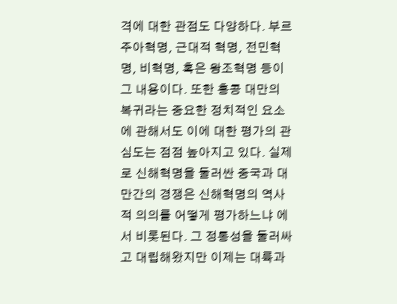격에 대한 관점도 다양하다. 부르주아혁명, 근대적 혁명, 전민혁명, 비혁명, 혹은 왕조혁명 등이 그 내용이다. 또한 홍콩 대만의 복귀라는 중요한 정치적인 요소에 관해서도 이에 대한 평가의 관심도는 점점 높아지고 있다. 실제로 신해혁명을 둘러싼 중국과 대만간의 경쟁은 신해혁명의 역사적 의의를 어떻게 평가하느냐 에서 비롯된다. 그 정통성을 둘러싸고 대립해왔지만 이제는 대륙과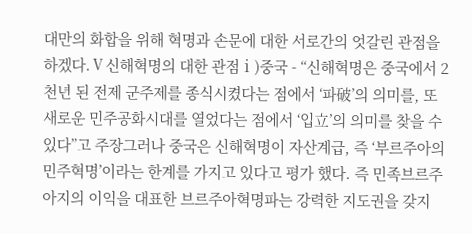대만의 화합을 위해 혁명과 손문에 대한 서로간의 엇갈린 관점을 하겠다.Ⅴ신해혁명의 대한 관점ⅰ)중국 - “신해혁명은 중국에서 2천년 된 전제 군주제를 종식시켰다는 점에서 ‘파破’의 의미를, 또 새로운 민주공화시대를 열었다는 점에서 ‘입立’의 의미를 찾을 수 있다”고 주장그러나 중국은 신해혁명이 자산계급, 즉 ‘부르주아의 민주혁명’이라는 한계를 가지고 있다고 평가 했다. 즉 민족브르주아지의 이익을 대표한 브르주아혁명파는 강력한 지도권을 갖지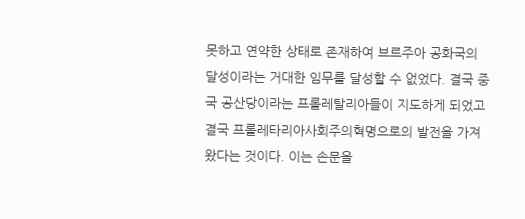못하고 연약한 상태로 존재하여 브르주아 공화국의 달성이라는 거대한 임무를 달성할 수 없었다. 결국 중국 공산당이라는 프롤레탈리아들이 지도하게 되었고 결국 프롤레타리아사회주의혁명으로의 발전을 가져왔다는 것이다. 이는 손문을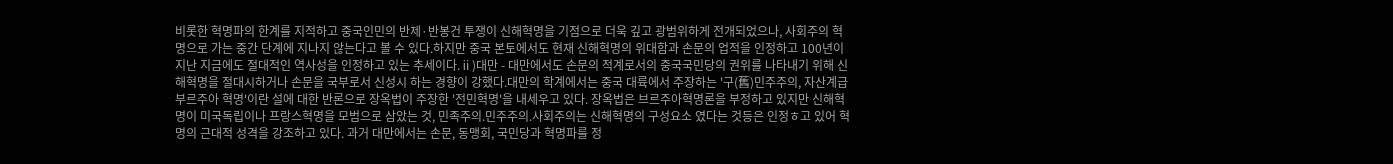비롯한 혁명파의 한계를 지적하고 중국인민의 반제·반봉건 투쟁이 신해혁명을 기점으로 더욱 깊고 광범위하게 전개되었으나, 사회주의 혁명으로 가는 중간 단계에 지나지 않는다고 볼 수 있다.하지만 중국 본토에서도 현재 신해혁명의 위대함과 손문의 업적을 인정하고 100년이 지난 지금에도 절대적인 역사성을 인정하고 있는 추세이다.ⅱ)대만 - 대만에서도 손문의 적계로서의 중국국민당의 권위를 나타내기 위해 신해혁명을 절대시하거나 손문을 국부로서 신성시 하는 경향이 강했다.대만의 학계에서는 중국 대륙에서 주장하는 '구(舊)민주주의, 자산계급 부르주아 혁명'이란 설에 대한 반론으로 장옥법이 주장한 '전민혁명'을 내세우고 있다. 장옥법은 브르주아혁명론을 부정하고 있지만 신해혁명이 미국독립이나 프랑스혁명을 모범으로 삼았는 것, 민족주의.민주주의.사회주의는 신해혁명의 구성요소 였다는 것등은 인정ㅎ고 있어 혁명의 근대적 성격을 강조하고 있다. 과거 대만에서는 손문, 동맹회, 국민당과 혁명파를 정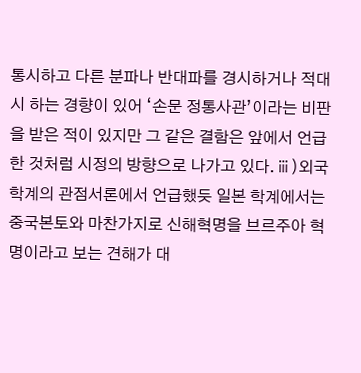통시하고 다른 분파나 반대파를 경시하거나 적대시 하는 경향이 있어 ‘손문 정통사관’이라는 비판을 받은 적이 있지만 그 같은 결함은 앞에서 언급한 것처럼 시정의 방향으로 나가고 있다.ⅲ)외국 학계의 관점서론에서 언급했듯 일본 학계에서는 중국본토와 마찬가지로 신해혁명을 브르주아 혁명이라고 보는 견해가 대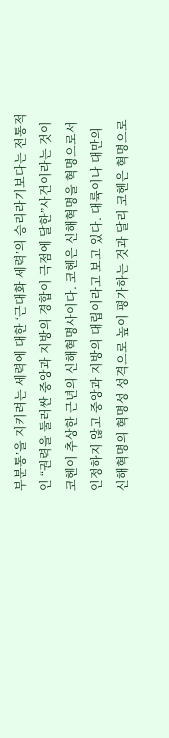부분통’을 지키려는 세력에 대한 ‘근대화 세력’의 승리라기보다는 전통적인 “권력을 둘러싼 중앙과 지방의 경합이 극점에 달한”사건이라는 것이 코헨이 추상한 근년의 신해혁명사이다. 코헨은 신해혁명을 혁명으로서 인정하지 않고 중앙과 지방의 대립이라고 보고 있다. 대륙이나 대만의 신해혁명의 혁명성 성격으로 높이 평가하는 것과 달리 코헨은 혁명으로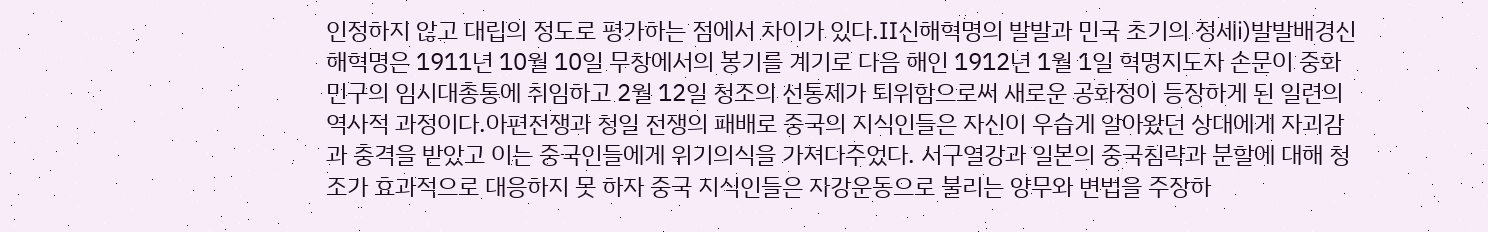인정하지 않고 대립의 정도로 평가하는 점에서 차이가 있다.Ⅱ신해혁명의 발발과 민국 초기의 정세ⅰ)발발배경신해혁명은 1911년 10월 10일 무창에서의 봉기를 계기로 다음 해인 1912년 1월 1일 혁명지도자 손문이 중화민구의 임시대총통에 취임하고 2월 12일 청조의 선통제가 퇴위함으로써 새로운 공화정이 등장하게 된 일련의 역사적 과정이다.아편전쟁과 청일 전쟁의 패배로 중국의 지식인들은 자신이 우습게 알아왔던 상대에게 자괴감과 충격을 받았고 이는 중국인들에게 위기의식을 가져다주었다. 서구열강과 일본의 중국침략과 분할에 대해 청조가 효과적으로 대응하지 못 하자 중국 지식인들은 자강운동으로 불리는 양무와 변법을 주장하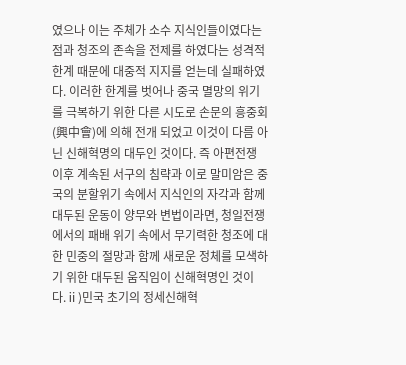였으나 이는 주체가 소수 지식인들이였다는 점과 청조의 존속을 전제를 하였다는 성격적 한계 때문에 대중적 지지를 얻는데 실패하였다. 이러한 한계를 벗어나 중국 멸망의 위기를 극복하기 위한 다른 시도로 손문의 흥중회(興中會)에 의해 전개 되었고 이것이 다름 아닌 신해혁명의 대두인 것이다. 즉 아편전쟁 이후 계속된 서구의 침략과 이로 말미암은 중국의 분할위기 속에서 지식인의 자각과 함께 대두된 운동이 양무와 변법이라면, 청일전쟁에서의 패배 위기 속에서 무기력한 청조에 대한 민중의 절망과 함께 새로운 정체를 모색하기 위한 대두된 움직임이 신해혁명인 것이다.ⅱ)민국 초기의 정세신해혁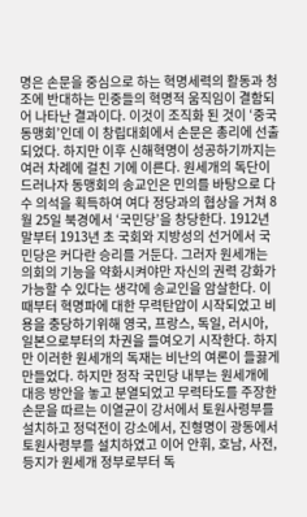명은 손문을 중심으로 하는 혁명세력의 활동과 청조에 반대하는 민중들의 혁명적 움직임이 결함되어 나타난 결과이다. 이것이 조직화 된 것이 ‘중국동맹회’인데 이 창립대회에서 손문은 총리에 선출되었다. 하지만 이후 신해혁명이 성공하기까지는 여러 차례에 걸친 기에 이른다. 원세개의 독단이 드러나자 동맹회의 송교인은 민의를 바탕으로 다수 의석을 획득하여 여다 정당과의 협상을 거쳐 8월 25일 북경에서 ‘국민당’을 창당한다. 1912년 말부터 1913년 초 국회와 지방성의 선거에서 국민당은 커다란 승리를 거둔다. 그러자 원세개는 의회의 기능을 약화시켜야만 자신의 권력 강화가 가능할 수 있다는 생각에 송교인을 암살한다. 이때부터 혁명파에 대한 무력탄압이 시작되었고 비용을 충당하기위해 영국, 프랑스, 독일, 러시아, 일본으로부터의 차권을 들여오기 시작한다. 하지만 이러한 원세개의 독재는 비난의 여론이 들끓게 만들었다. 하지만 정작 국민당 내부는 원세개에 대응 방안을 놓고 분열되었고 무력타도를 주장한 손문을 따르는 이열균이 강서에서 토원사령부를 설치하고 정덕전이 강소에서, 진형명이 광동에서 토원사령부를 설치하였고 이어 안휘, 호남, 사전, 등지가 원세개 정부로부터 독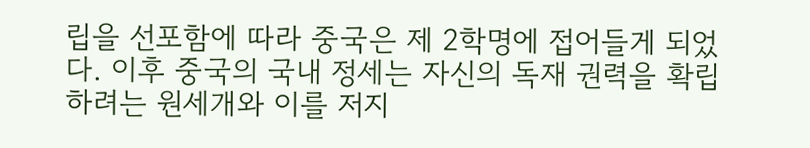립을 선포함에 따라 중국은 제 2학명에 접어들게 되었다. 이후 중국의 국내 정세는 자신의 독재 권력을 확립하려는 원세개와 이를 저지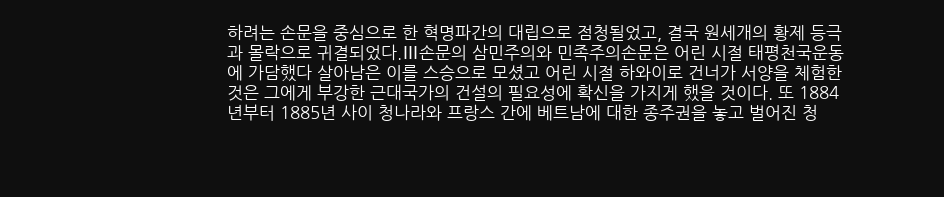하려는 손문을 중심으로 한 혁명파간의 대립으로 점청될었고, 결국 원세개의 황제 등극과 몰락으로 귀결되었다.Ⅲ손문의 삼민주의와 민족주의손문은 어린 시절 태평천국운동에 가담했다 살아남은 이를 스승으로 모셨고 어린 시절 하와이로 건너가 서양을 체험한 것은 그에게 부강한 근대국가의 건설의 필요성에 확신을 가지게 했을 것이다. 또 1884년부터 1885년 사이 청나라와 프랑스 간에 베트남에 대한 종주권을 놓고 벌어진 청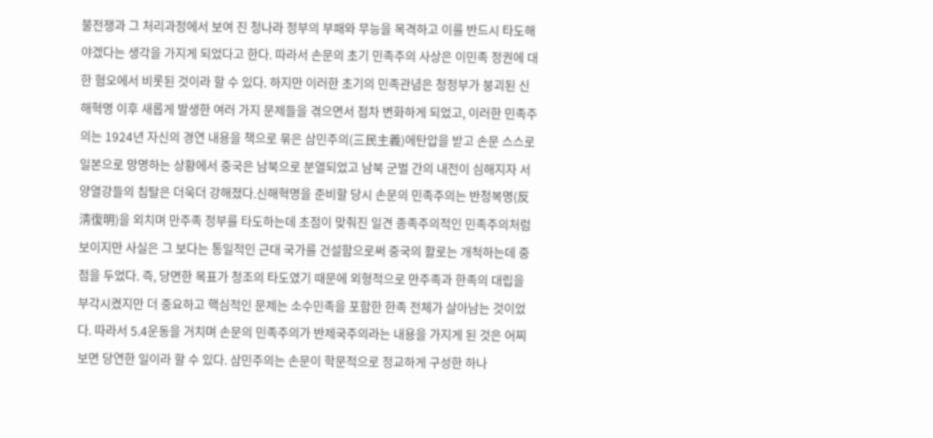불전쟁과 그 처리과정에서 보여 진 청나라 정부의 부패와 무능을 목격하고 이를 반드시 타도해야겠다는 생각을 가지게 되었다고 한다. 따라서 손문의 초기 민족주의 사상은 이민족 정권에 대한 혐오에서 비롯된 것이라 할 수 있다. 하지만 이러한 초기의 민족관념은 청정부가 붕괴된 신해혁명 이후 새롭게 발생한 여러 가지 문제들을 겪으면서 점차 변화하게 되었고, 이러한 민족주의는 1924년 자신의 경연 내용을 책으로 묶은 삼민주의(三民主義)에탄압을 받고 손문 스스로 일본으로 망명하는 상황에서 중국은 남북으로 분열되었고 남북 군벌 간의 내전이 심해지자 서양열강들의 침탈은 더욱더 강해졌다.신해혁명을 준비할 당시 손문의 민족주의는 반청복명(反淸復明)을 외치며 만주족 정부를 타도하는데 초점이 맞춰진 일견 종족주의적인 민족주의처럼 보이지만 사실은 그 보다는 통일적인 근대 국가를 건설함으로써 중국의 활로는 개척하는데 중점을 두었다. 즉, 당면한 목표가 청조의 타도였기 때문에 외형적으로 만주족과 한족의 대립을 부각시켰지만 더 중요하고 핵심적인 문제는 소수민족을 포함한 한족 전체가 살아남는 것이었다. 따라서 5.4운동을 거치며 손문의 민족주의가 반제국주의라는 내용을 가지게 된 것은 어찌 보면 당연한 일이라 할 수 있다. 삼민주의는 손문이 학문적으로 정교하게 구성한 하나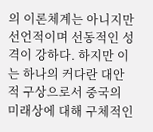의 이론체계는 아니지만 선언적이며 선동적인 성격이 강하다. 하지만 이는 하나의 커다란 대안적 구상으로서 중국의 미래상에 대해 구체적인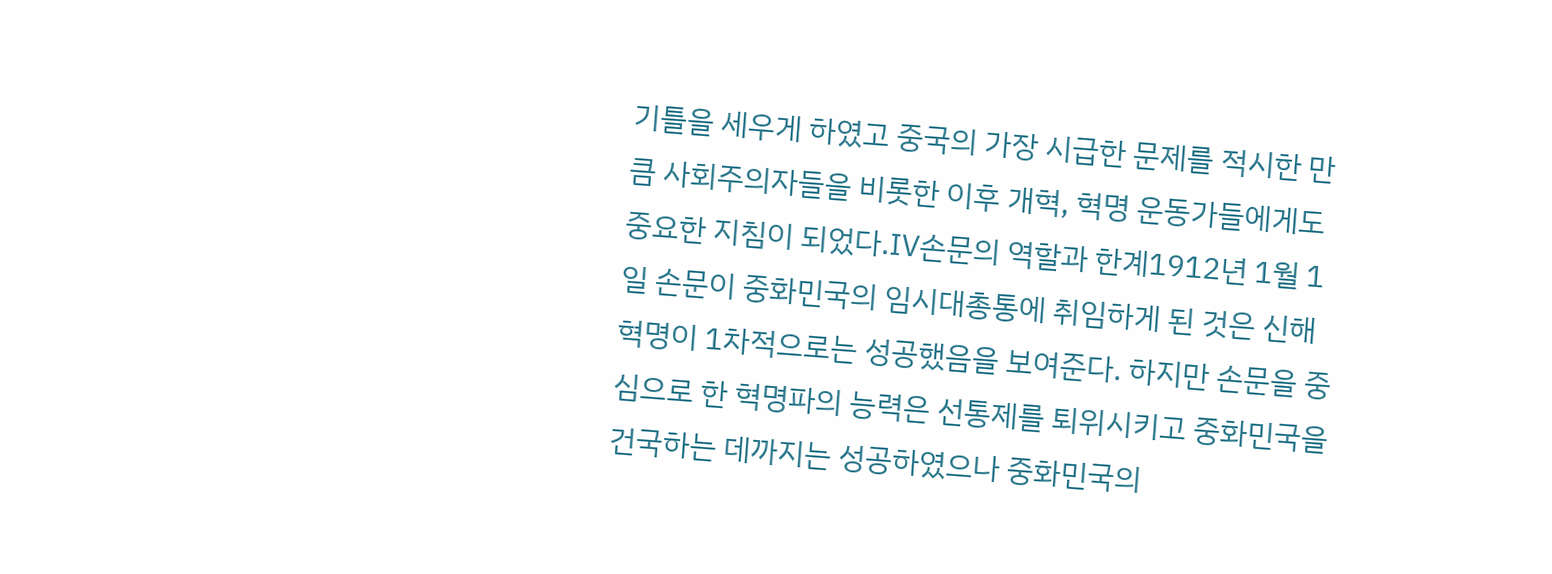기틀을 세우게 하였고 중국의 가장 시급한 문제를 적시한 만큼 사회주의자들을 비롯한 이후 개혁, 혁명 운동가들에게도 중요한 지침이 되었다.Ⅳ손문의 역할과 한계1912년 1월 1일 손문이 중화민국의 임시대총통에 취임하게 된 것은 신해혁명이 1차적으로는 성공했음을 보여준다. 하지만 손문을 중심으로 한 혁명파의 능력은 선통제를 퇴위시키고 중화민국을 건국하는 데까지는 성공하였으나 중화민국의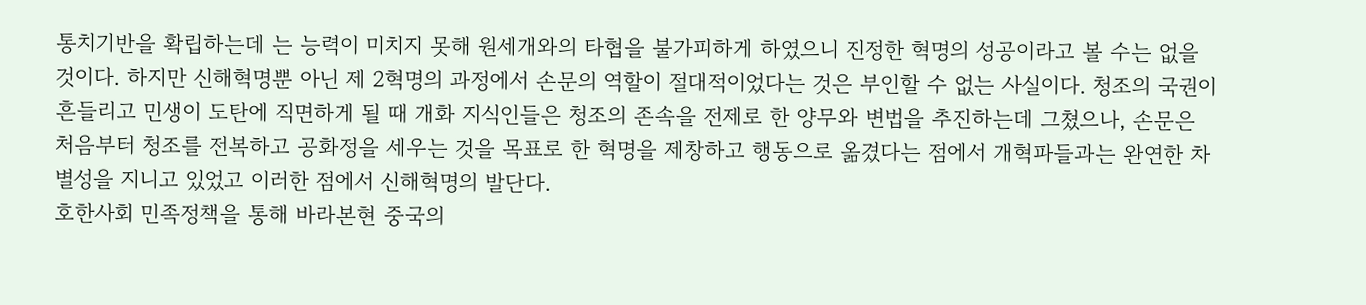통치기반을 확립하는데 는 능력이 미치지 못해 원세개와의 타협을 불가피하게 하였으니 진정한 혁명의 성공이라고 볼 수는 없을 것이다. 하지만 신해혁명뿐 아닌 제 2혁명의 과정에서 손문의 역할이 절대적이었다는 것은 부인할 수 없는 사실이다. 청조의 국권이 흔들리고 민생이 도탄에 직면하게 될 때 개화 지식인들은 청조의 존속을 전제로 한 양무와 변법을 추진하는데 그쳤으나, 손문은 처음부터 청조를 전복하고 공화정을 세우는 것을 목표로 한 혁명을 제창하고 행동으로 옮겼다는 점에서 개혁파들과는 완연한 차별성을 지니고 있었고 이러한 점에서 신해혁명의 발단다.
호한사회 민족정책을 통해 바라본현 중국의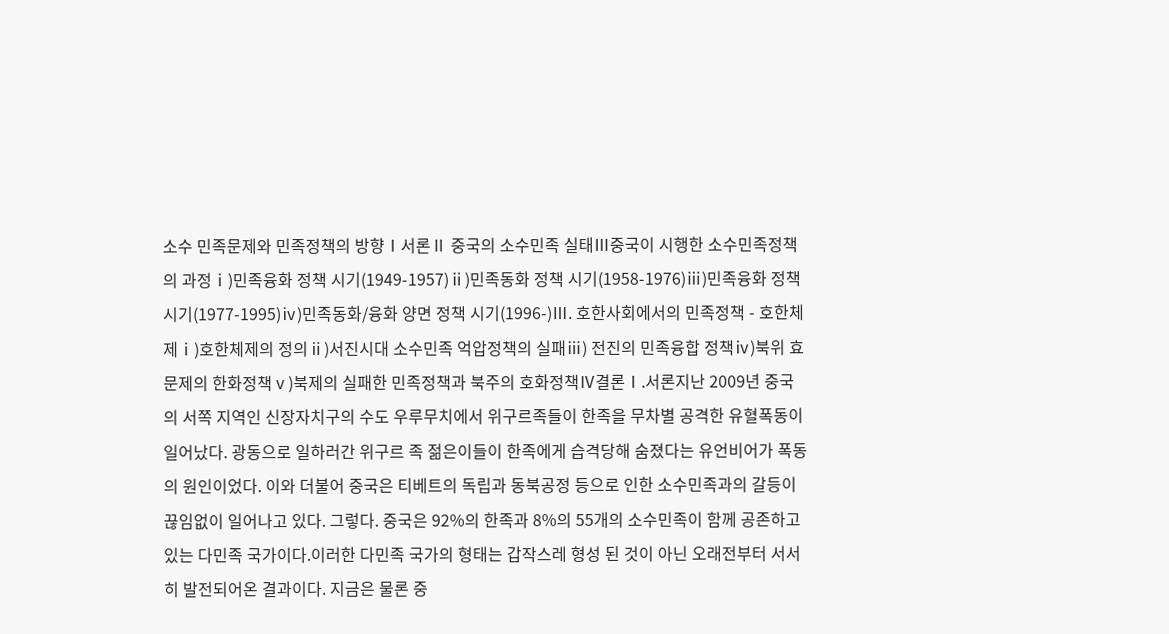소수 민족문제와 민족정책의 방향Ⅰ서론Ⅱ 중국의 소수민족 실태Ⅲ중국이 시행한 소수민족정책의 과정ⅰ)민족융화 정책 시기(1949-1957)ⅱ)민족동화 정책 시기(1958-1976)ⅲ)민족융화 정책 시기(1977-1995)ⅳ)민족동화/융화 양면 정책 시기(1996-)Ⅲ. 호한사회에서의 민족정책 - 호한체제ⅰ)호한체제의 정의ⅱ)서진시대 소수민족 억압정책의 실패ⅲ) 전진의 민족융합 정책ⅳ)북위 효문제의 한화정책ⅴ)북제의 실패한 민족정책과 북주의 호화정책Ⅳ결론Ⅰ.서론지난 2009년 중국의 서쪽 지역인 신장자치구의 수도 우루무치에서 위구르족들이 한족을 무차별 공격한 유혈폭동이 일어났다. 광동으로 일하러간 위구르 족 젊은이들이 한족에게 습격당해 숨졌다는 유언비어가 폭동의 원인이었다. 이와 더불어 중국은 티베트의 독립과 동북공정 등으로 인한 소수민족과의 갈등이 끊임없이 일어나고 있다. 그렇다. 중국은 92%의 한족과 8%의 55개의 소수민족이 함께 공존하고 있는 다민족 국가이다.이러한 다민족 국가의 형태는 갑작스레 형성 된 것이 아닌 오래전부터 서서히 발전되어온 결과이다. 지금은 물론 중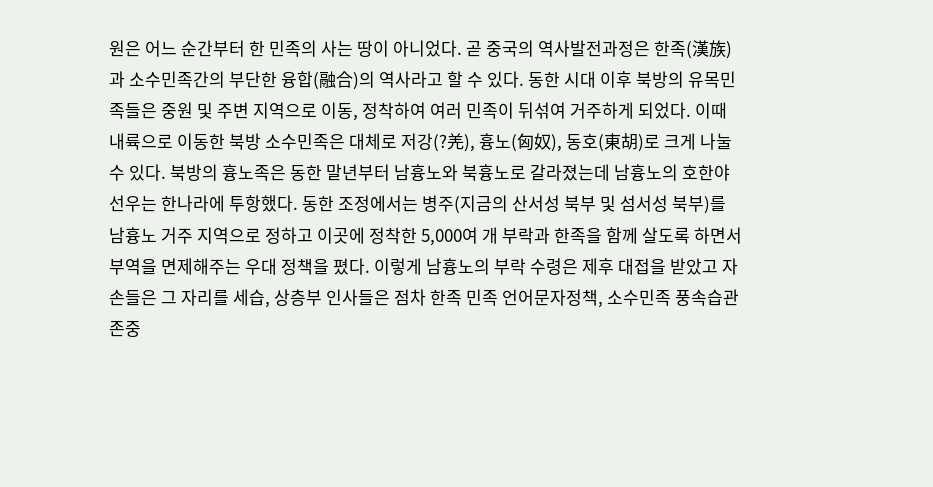원은 어느 순간부터 한 민족의 사는 땅이 아니었다. 곧 중국의 역사발전과정은 한족(漢族)과 소수민족간의 부단한 융합(融合)의 역사라고 할 수 있다. 동한 시대 이후 북방의 유목민족들은 중원 및 주변 지역으로 이동, 정착하여 여러 민족이 뒤섞여 거주하게 되었다. 이때 내륙으로 이동한 북방 소수민족은 대체로 저강(?羌), 흉노(匈奴), 동호(東胡)로 크게 나눌 수 있다. 북방의 흉노족은 동한 말년부터 남흉노와 북흉노로 갈라졌는데 남흉노의 호한야선우는 한나라에 투항했다. 동한 조정에서는 병주(지금의 산서성 북부 및 섬서성 북부)를 남흉노 거주 지역으로 정하고 이곳에 정착한 5,000여 개 부락과 한족을 함께 살도록 하면서 부역을 면제해주는 우대 정책을 폈다. 이렇게 남흉노의 부락 수령은 제후 대접을 받았고 자손들은 그 자리를 세습, 상층부 인사들은 점차 한족 민족 언어문자정책, 소수민족 풍속습관 존중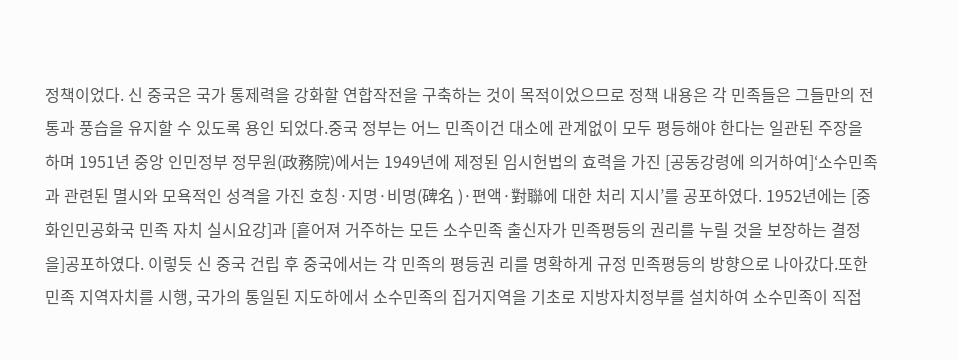정책이었다. 신 중국은 국가 통제력을 강화할 연합작전을 구축하는 것이 목적이었으므로 정책 내용은 각 민족들은 그들만의 전통과 풍습을 유지할 수 있도록 용인 되었다.중국 정부는 어느 민족이건 대소에 관계없이 모두 평등해야 한다는 일관된 주장을 하며 1951년 중앙 인민정부 정무원(政務院)에서는 1949년에 제정된 임시헌법의 효력을 가진 [공동강령에 의거하여]‘소수민족과 관련된 멸시와 모욕적인 성격을 가진 호칭·지명·비명(碑名 )·편액·對聯에 대한 처리 지시’를 공포하였다. 1952년에는 [중화인민공화국 민족 자치 실시요강]과 [흩어져 거주하는 모든 소수민족 출신자가 민족평등의 권리를 누릴 것을 보장하는 결정을]공포하였다. 이렇듯 신 중국 건립 후 중국에서는 각 민족의 평등권 리를 명확하게 규정 민족평등의 방향으로 나아갔다.또한 민족 지역자치를 시행, 국가의 통일된 지도하에서 소수민족의 집거지역을 기초로 지방자치정부를 설치하여 소수민족이 직접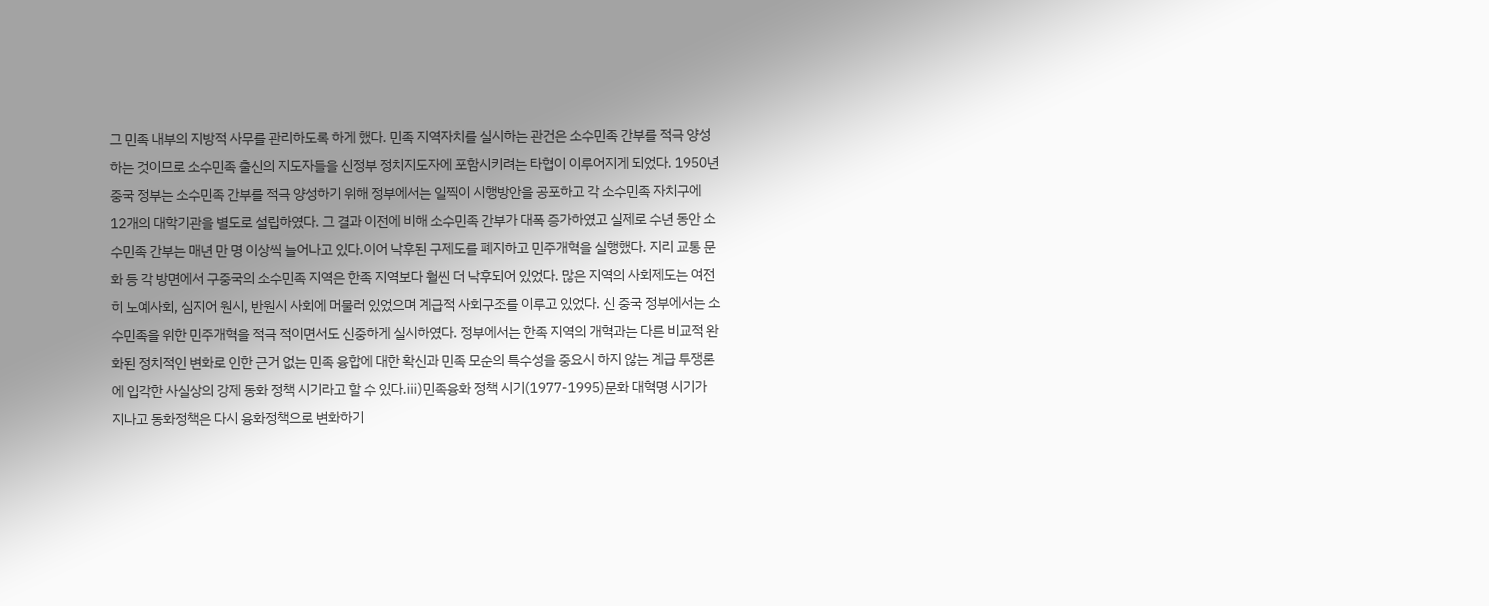그 민족 내부의 지방적 사무를 관리하도록 하게 했다. 민족 지역자치를 실시하는 관건은 소수민족 간부를 적극 양성하는 것이므로 소수민족 출신의 지도자들을 신정부 정치지도자에 포함시키려는 타협이 이루어지게 되었다. 1950년 중국 정부는 소수민족 간부를 적극 양성하기 위해 정부에서는 일찍이 시행방안을 공포하고 각 소수민족 자치구에 12개의 대학기관을 별도로 설립하였다. 그 결과 이전에 비해 소수민족 간부가 대폭 증가하였고 실제로 수년 동안 소수민족 간부는 매년 만 명 이상씩 늘어나고 있다.이어 낙후된 구제도를 폐지하고 민주개혁을 실행했다. 지리 교통 문화 등 각 방면에서 구중국의 소수민족 지역은 한족 지역보다 훨씬 더 낙후되어 있었다. 많은 지역의 사회제도는 여전히 노예사회, 심지어 원시, 반원시 사회에 머물러 있었으며 계급적 사회구조를 이루고 있었다. 신 중국 정부에서는 소수민족을 위한 민주개혁을 적극 적이면서도 신중하게 실시하였다. 정부에서는 한족 지역의 개혁과는 다른 비교적 완화된 정치적인 변화로 인한 근거 없는 민족 융합에 대한 확신과 민족 모순의 특수성을 중요시 하지 않는 계급 투쟁론에 입각한 사실상의 강제 동화 정책 시기라고 할 수 있다.ⅲ)민족융화 정책 시기(1977-1995)문화 대혁명 시기가 지나고 동화정책은 다시 융화정책으로 변화하기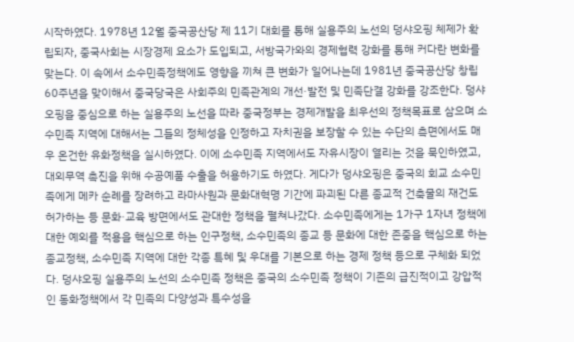시작하였다. 1978년 12월 중국공산당 제 11기 대회를 통해 실용주의 노선의 덩샤오핑 체제가 확립되자, 중국사회는 시장경제 요소가 도입되고, 서방국가와의 경제협력 강화를 통해 커다란 변화를 맞는다. 이 속에서 소수민족정책에도 영향을 끼쳐 큰 변화가 일어나는데 1981년 중국공산당 창립 60주년을 맞이해서 중국당국은 사회주의 민족관계의 개선·발전 및 민족단결 강화를 강조한다. 덩샤오핑을 중심으로 하는 실용주의 노선을 따라 중국정부는 경제개발을 최우선의 정책목표로 삼으며 소수민족 지역에 대해서는 그들의 정체성을 인정하고 자치권을 보장할 수 있는 수단의 측면에서도 매우 온건한 유화정책을 실시하였다. 이에 소수민족 지역에서도 자유시장이 열리는 것을 묵인하였고, 대외무역 촉진을 위해 수공예품 수출을 허용하기도 하였다. 게다가 덩샤오핑은 중국의 회교 소수민족에게 메카 순례를 장려하고 라마사원과 문화대혁명 기간에 파괴된 다른 종교적 건축물의 재건도 허가하는 등 문화·교육 방면에서도 관대한 정책을 펼쳐나갔다. 소수민족에게는 1가구 1자녀 정책에 대한 예외를 적용을 핵심으로 하는 인구정책, 소수민족의 종교 등 문화에 대한 존중을 핵심으로 하는 종교정책, 소수민족 지역에 대한 각종 특혜 및 우대를 기본으로 하는 경제 정책 등으로 구체화 되었다. 덩샤오핑 실용주의 노선의 소수민족 정책은 중국의 소수민족 정책이 기존의 급진적이고 강압적인 동화정책에서 각 민족의 다양성과 특수성을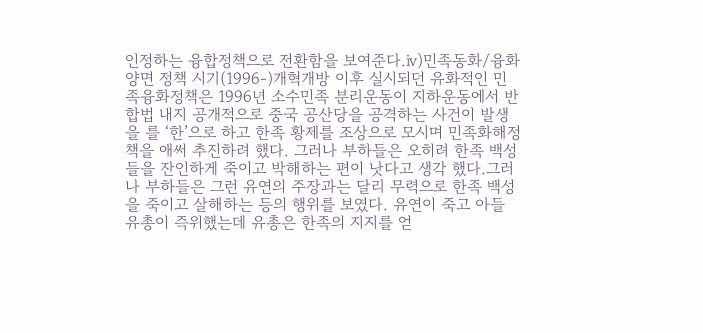인정하는 융합정책으로 전환함을 보여준다.ⅳ)민족동화/융화 양면 정책 시기(1996-)개혁개방 이후 실시되던 유화적인 민족융화정책은 1996년 소수민족 분리운동이 지하운동에서 반 합법 내지 공개적으로 중국 공산당을 공격하는 사건이 발생을 를 ‘한’으로 하고 한족 황제를 조상으로 모시며 민족화해정책을 애써 추진하려 했다. 그러나 부하들은 오히려 한족 백성들을 잔인하게 죽이고 박해하는 편이 낫다고 생각 했다.그러나 부하들은 그런 유연의 주장과는 달리 무력으로 한족 백성을 죽이고 살해하는 등의 행위를 보였다. 유연이 죽고 아들 유총이 즉위했는데 유총은 한족의 지지를 얻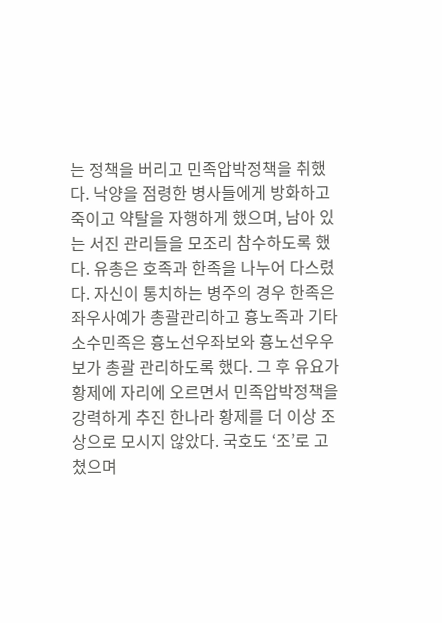는 정책을 버리고 민족압박정책을 취했다. 낙양을 점령한 병사들에게 방화하고 죽이고 약탈을 자행하게 했으며, 남아 있는 서진 관리들을 모조리 참수하도록 했다. 유총은 호족과 한족을 나누어 다스렸다. 자신이 통치하는 병주의 경우 한족은 좌우사예가 총괄관리하고 흉노족과 기타소수민족은 흉노선우좌보와 흉노선우우보가 총괄 관리하도록 했다. 그 후 유요가 황제에 자리에 오르면서 민족압박정책을 강력하게 추진 한나라 황제를 더 이상 조상으로 모시지 않았다. 국호도 ‘조’로 고쳤으며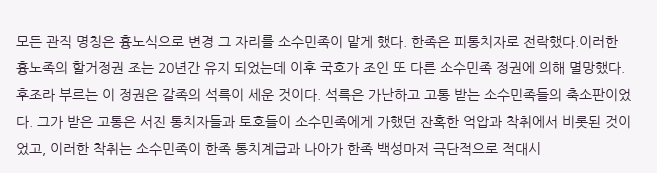모든 관직 명칭은 흉노식으로 변경 그 자리를 소수민족이 맡게 했다. 한족은 피통치자로 전락했다.이러한 흉노족의 할거정권 조는 20년간 유지 되었는데 이후 국호가 조인 또 다른 소수민족 정권에 의해 멸망했다. 후조라 부르는 이 정권은 갈족의 석륵이 세운 것이다. 석륵은 가난하고 고통 받는 소수민족들의 축소판이었다. 그가 받은 고통은 서진 통치자들과 토호들이 소수민족에게 가했던 잔혹한 억압과 착취에서 비롯된 것이었고, 이러한 착취는 소수민족이 한족 통치계급과 나아가 한족 백성마저 극단적으로 적대시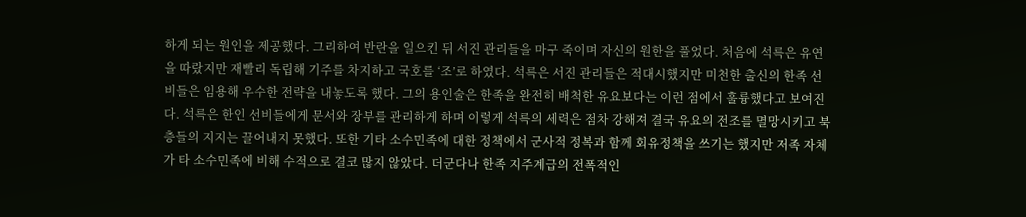하게 되는 원인을 제공했다. 그리하여 반란을 일으킨 뒤 서진 관리들을 마구 죽이며 자신의 원한을 풀었다. 처음에 석륵은 유연을 따랐지만 재빨리 독립해 기주를 차지하고 국호를 ‘조’로 하였다. 석륵은 서진 관리들은 적대시했지만 미천한 출신의 한족 선비들은 임용해 우수한 전략을 내놓도록 했다. 그의 용인술은 한족을 완전히 배척한 유요보다는 이런 점에서 훌륭했다고 보여진다. 석륵은 한인 선비들에게 문서와 장부를 관리하게 하며 이렇게 석륵의 세력은 점차 강해져 결국 유요의 전조를 멸망시키고 북층들의 지지는 끌어내지 못했다. 또한 기타 소수민족에 대한 정책에서 군사적 정복과 함께 회유정책을 쓰기는 했지만 저족 자체가 타 소수민족에 비해 수적으로 결코 많지 않았다. 더군다나 한족 지주계급의 전폭적인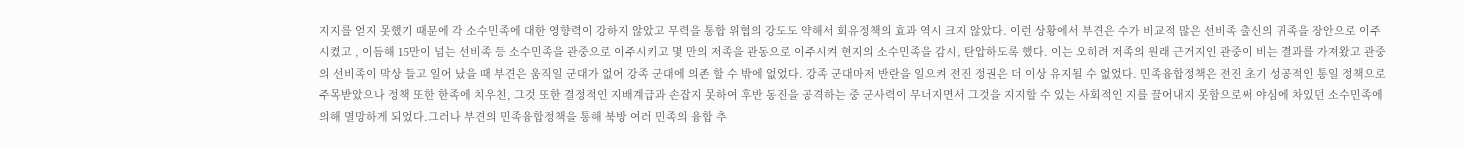지지를 얻지 못했기 때문에 각 소수민족에 대한 영향력이 강하지 않았고 무력을 통합 위협의 강도도 약해서 회유정책의 효과 역시 크지 않았다. 이런 상황에서 부견은 수가 비교적 많은 선비족 출신의 귀족을 장안으로 이주시켰고 , 이듬해 15만이 넘는 선비족 등 소수민족을 관중으로 이주시키고 몇 만의 저족을 관동으로 이주시켜 현지의 소수민족을 감시, 탄압하도록 했다. 이는 오히려 저족의 원래 근거지인 관중이 비는 결과를 가져왔고 관중의 선비족이 막상 들고 일어 났을 때 부견은 움직일 군대가 없어 강족 군대에 의존 할 수 밖에 없었다. 강족 군대마저 반란을 일으켜 전진 정권은 더 이상 유지될 수 없었다. 민족융합정책은 전진 초기 성공적인 통일 정책으로 주목받았으나 정책 또한 한족에 치우친, 그것 또한 결정적인 지배계급과 손잡지 못하여 후반 동진을 공격하는 중 군사력이 무너지면서 그것을 지지할 수 있는 사회적인 지를 끌어내지 못함으로써 야심에 차있던 소수민족에 의해 멸망하게 되었다.그러나 부견의 민족융합정책을 통해 북방 여러 민족의 융합 추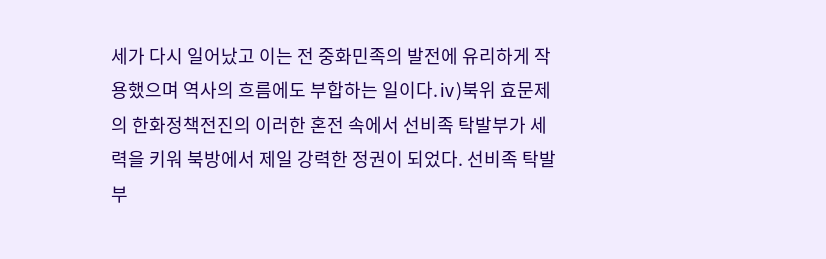세가 다시 일어났고 이는 전 중화민족의 발전에 유리하게 작용했으며 역사의 흐름에도 부합하는 일이다.ⅳ)북위 효문제의 한화정책전진의 이러한 혼전 속에서 선비족 탁발부가 세력을 키워 북방에서 제일 강력한 정권이 되었다. 선비족 탁발부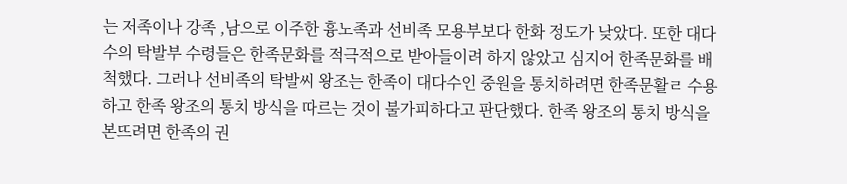는 저족이나 강족 ,남으로 이주한 흉노족과 선비족 모용부보다 한화 정도가 낮았다. 또한 대다수의 탁발부 수령들은 한족문화를 적극적으로 받아들이려 하지 않았고 심지어 한족문화를 배척했다. 그러나 선비족의 탁발씨 왕조는 한족이 대다수인 중원을 통치하려면 한족문활ㄹ 수용하고 한족 왕조의 통치 방식을 따르는 것이 불가피하다고 판단했다. 한족 왕조의 통치 방식을 본뜨려면 한족의 권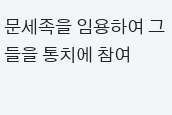문세족을 임용하여 그들을 통치에 참여